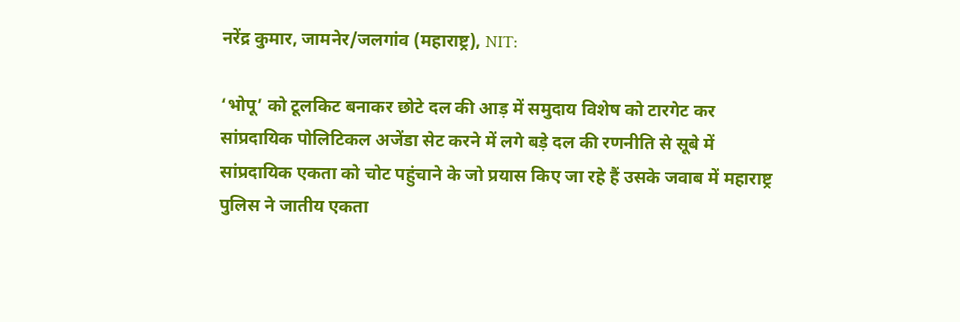नरेंद्र कुमार, जामनेर/जलगांव (महाराष्ट्र), NIT:

‘भोपू’ को टूलकिट बनाकर छोटे दल की आड़ में समुदाय विशेष को टारगेट कर सांप्रदायिक पोलिटिकल अजेंडा सेट करने में लगे बड़े दल की रणनीति से सूबे में सांप्रदायिक एकता को चोट पहुंचाने के जो प्रयास किए जा रहे हैं उसके जवाब में महाराष्ट्र पुलिस ने जातीय एकता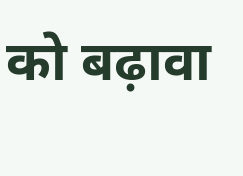को बढ़ावा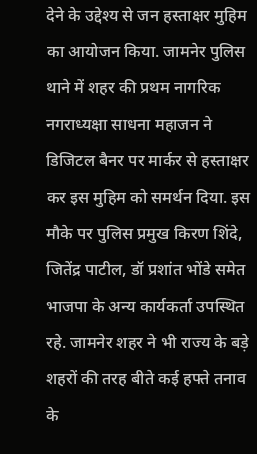देने के उद्देश्य से जन हस्ताक्षर मुहिम का आयोजन किया. जामनेर पुलिस थाने में शहर की प्रथम नागरिक नगराध्यक्षा साधना महाजन ने डिजिटल बैनर पर मार्कर से हस्ताक्षर कर इस मुहिम को समर्थन दिया. इस मौके पर पुलिस प्रमुख किरण शिंदे, जितेंद्र पाटील, डॉ प्रशांत भोंडे समेत भाजपा के अन्य कार्यकर्ता उपस्थित रहे. जामनेर शहर ने भी राज्य के बड़े शहरों की तरह बीते कई हफ्ते तनाव के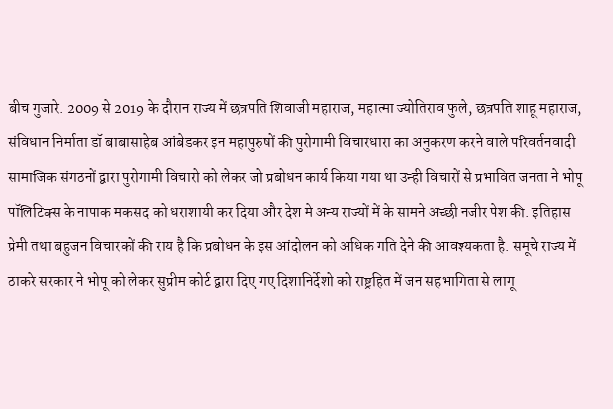बीच गुजारे. 2009 से 2019 के दौरान राज्य में छत्रपति शिवाजी महाराज, महात्मा ज्योतिराव फुले, छत्रपति शाहू महाराज, संविधान निर्माता डॉ बाबासाहेब आंबेडकर इन महापुरुषों की पुरोगामी विचारधारा का अनुकरण करने वाले परिवर्तनवादी सामाजिक संगठनों द्वारा पुरोगामी विचारो को लेकर जो प्रबोधन कार्य किया गया था उन्ही विचारों से प्रभावित जनता ने भोपू पॉलिटिक्स के नापाक मकसद को धराशायी कर दिया और देश मे अन्य राज्यों में के सामने अच्छी नजीर पेश की. इतिहास प्रेमी तथा बहुजन विचारकों की राय है कि प्रबोधन के इस आंदोलन को अधिक गति देने की आवश्यकता है. समूचे राज्य में ठाकरे सरकार ने भोपू को लेकर सुप्रीम कोर्ट द्वारा दिए गए दिशानिर्देशो को राष्ट्रहित में जन सहभागिता से लागू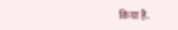किया है.